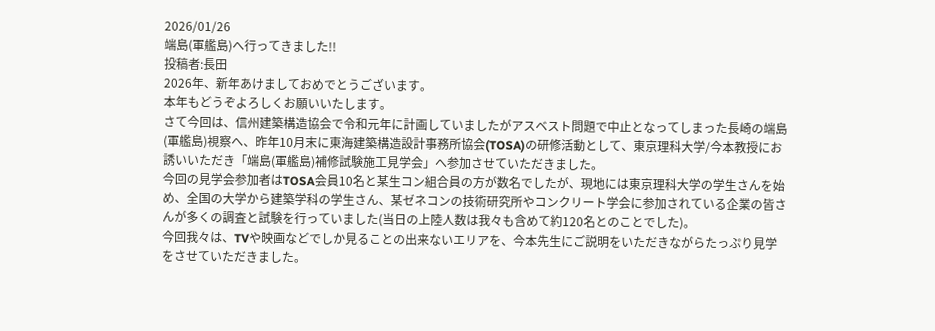2026/01/26
端島(軍艦島)へ行ってきました!!
投稿者:長田
2026年、新年あけましておめでとうございます。
本年もどうぞよろしくお願いいたします。
さて今回は、信州建築構造協会で令和元年に計画していましたがアスベスト問題で中止となってしまった長崎の端島(軍艦島)視察へ、昨年10月末に東海建築構造設計事務所協会(TOSA)の研修活動として、東京理科大学/今本教授にお誘いいただき「端島(軍艦島)補修試験施工見学会」へ参加させていただきました。
今回の見学会参加者はTOSA会員10名と某生コン組合員の方が数名でしたが、現地には東京理科大学の学生さんを始め、全国の大学から建築学科の学生さん、某ゼネコンの技術研究所やコンクリート学会に参加されている企業の皆さんが多くの調査と試験を行っていました(当日の上陸人数は我々も含めて約120名とのことでした)。
今回我々は、TVや映画などでしか見ることの出来ないエリアを、今本先生にご説明をいただきながらたっぷり見学をさせていただきました。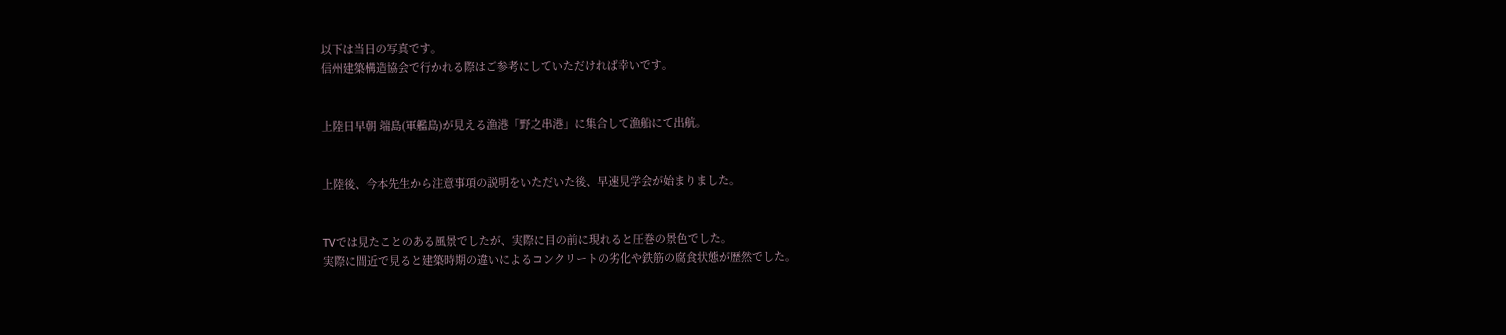以下は当日の写真です。
信州建築構造協会で行かれる際はご参考にしていただければ幸いです。


上陸日早朝 端島(軍艦島)が見える漁港「野之串港」に集合して漁船にて出航。


上陸後、今本先生から注意事項の説明をいただいた後、早速見学会が始まりました。


TVでは見たことのある風景でしたが、実際に目の前に現れると圧巻の景色でした。
実際に間近で見ると建築時期の違いによるコンクリートの劣化や鉄筋の腐食状態が歴然でした。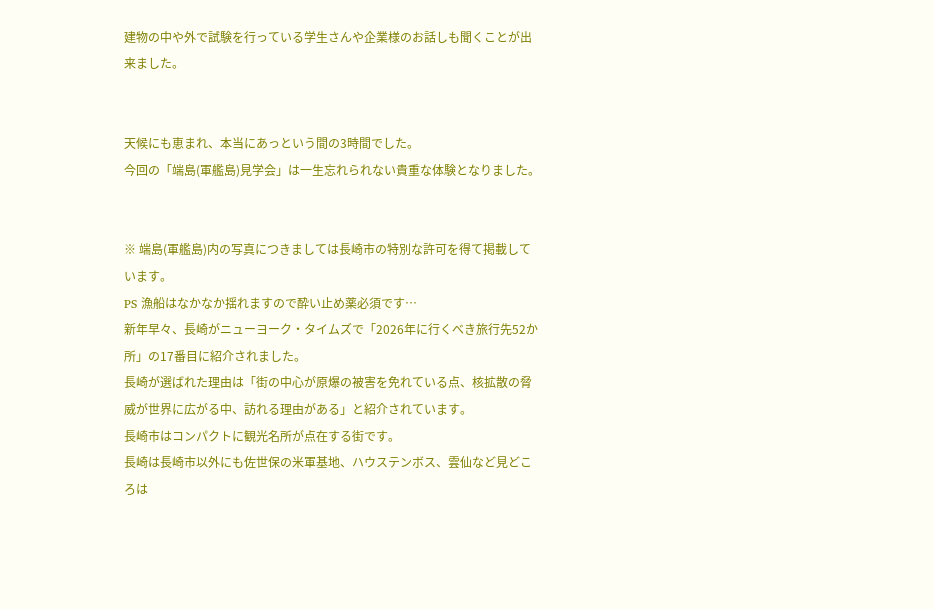建物の中や外で試験を行っている学生さんや企業様のお話しも聞くことが出来ました。


天候にも恵まれ、本当にあっという間の3時間でした。
今回の「端島(軍艦島)見学会」は一生忘れられない貴重な体験となりました。


※ 端島(軍艦島)内の写真につきましては長崎市の特別な許可を得て掲載しています。
PS 漁船はなかなか揺れますので酔い止め薬必須です…
新年早々、長崎がニューヨーク・タイムズで「2026年に行くべき旅行先52か所」の17番目に紹介されました。
長崎が選ばれた理由は「街の中心が原爆の被害を免れている点、核拡散の脅威が世界に広がる中、訪れる理由がある」と紹介されています。
長崎市はコンパクトに観光名所が点在する街です。
長崎は長崎市以外にも佐世保の米軍基地、ハウステンボス、雲仙など見どころは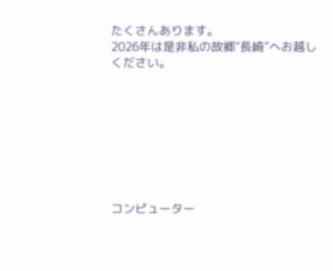たくさんあります。
2026年は是非私の故郷“長崎”へお越しください。








コンピューター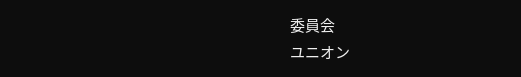委員会
ユニオン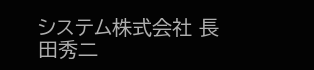システム株式会社 長田秀二